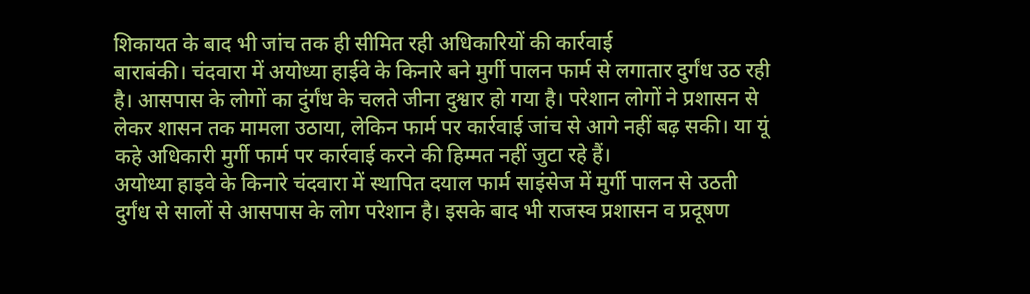शिकायत के बाद भी जांच तक ही सीमित रही अधिकारियों की कार्रवाई
बाराबंकी। चंदवारा में अयोध्या हाईवे के किनारे बने मुर्गी पालन फार्म से लगातार दुर्गंध उठ रही है। आसपास के लोगों का दुंर्गंध के चलते जीना दुश्वार हो गया है। परेशान लोगों ने प्रशासन से लेकर शासन तक मामला उठाया, लेकिन फार्म पर कार्रवाई जांच से आगे नहीं बढ़ सकी। या यूं कहे अधिकारी मुर्गी फार्म पर कार्रवाई करने की हिम्मत नहीं जुटा रहे हैं।
अयोध्या हाइवे के किनारे चंदवारा में स्थापित दयाल फार्म साइंसेज में मुर्गी पालन से उठती दुर्गंध से सालों से आसपास के लोग परेशान है। इसके बाद भी राजस्व प्रशासन व प्रदूषण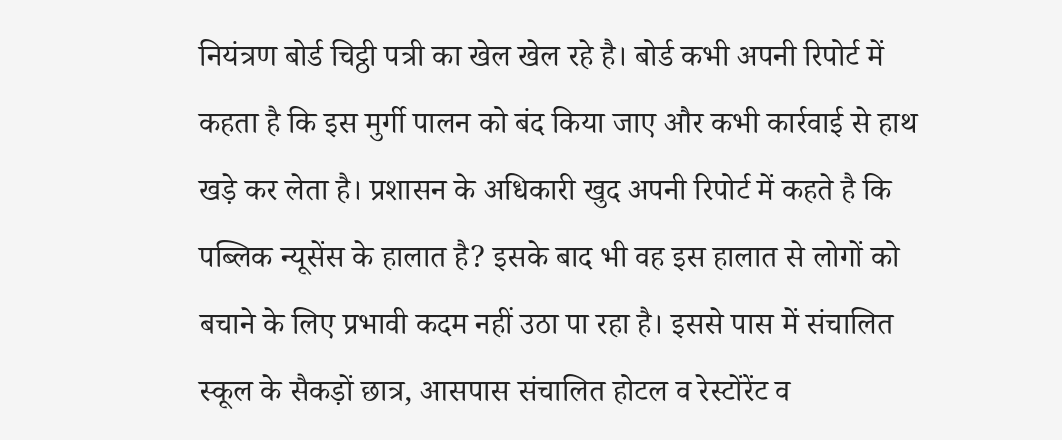नियंत्रण बोर्ड चिट्ठी पत्री का खेल खेल रहे है। बोर्ड कभी अपनी रिपोर्ट में कहता है कि इस मुर्गी पालन को बंद किया जाए और कभी कार्रवाई से हाथ खड़े कर लेता है। प्रशासन के अधिकारी खुद अपनी रिपोर्ट में कहते है कि पब्लिक न्यूसेंस के हालात है? इसके बाद भी वह इस हालात से लोगों को बचाने के लिए प्रभावी कदम नहीं उठा पा रहा है। इससे पास में संचालित स्कूल के सैकड़ों छात्र, आसपास संचालित होटल व रेस्टोंरेंट व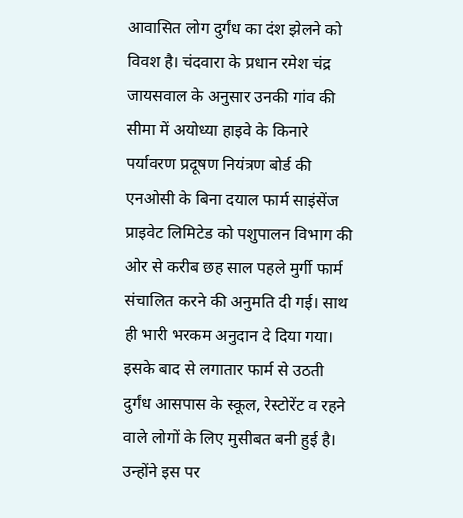आवासित लोग दुर्गंध का दंश झेलने को विवश है। चंदवारा के प्रधान रमेश चंद्र जायसवाल के अनुसार उनकी गांव की सीमा में अयोध्या हाइवे के किनारे पर्यावरण प्रदूषण नियंत्रण बोर्ड की एनओसी के बिना दयाल फार्म साइंसेंज प्राइवेट लिमिटेड को पशुपालन विभाग की ओर से करीब छह साल पहले मुर्गी फार्म संचालित करने की अनुमति दी गई। साथ ही भारी भरकम अनुदान दे दिया गया। इसके बाद से लगातार फार्म से उठती दुर्गंध आसपास के स्कूल, रेस्टोरेंट व रहने वाले लोगों के लिए मुसीबत बनी हुई है। उन्होंने इस पर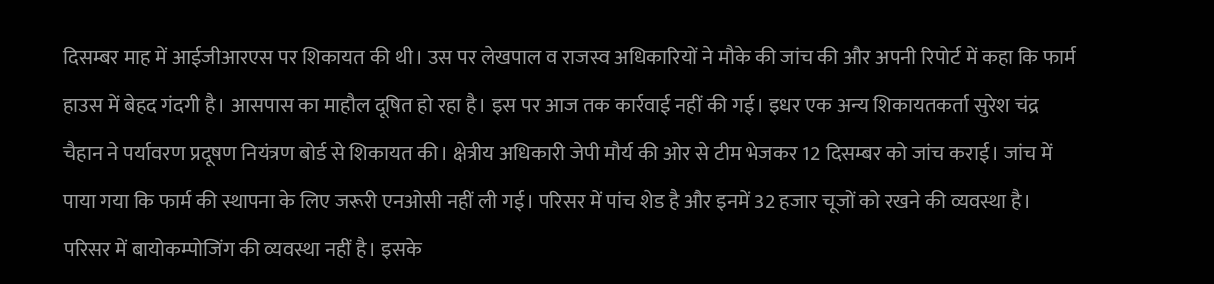दिसम्बर माह में आईजीआरएस पर शिकायत की थी। उस पर लेखपाल व राजस्व अधिकारियों ने मौके की जांच की और अपनी रिपोर्ट में कहा कि फार्म हाउस में बेहद गंदगी है। आसपास का माहौल दूषित हो रहा है। इस पर आज तक कार्रवाई नहीं की गई। इधर एक अन्य शिकायतकर्ता सुरेश चंद्र चैहान ने पर्यावरण प्रदूषण नियंत्रण बोर्ड से शिकायत की। क्षेत्रीय अधिकारी जेपी मौर्य की ओर से टीम भेजकर 12 दिसम्बर को जांच कराई। जांच में पाया गया कि फार्म की स्थापना के लिए जरूरी एनओसी नहीं ली गई। परिसर में पांच शेड है और इनमें 32 हजार चूजों को रखने की व्यवस्था है। परिसर में बायोकम्पोजिंग की व्यवस्था नहीं है। इसके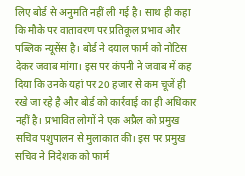लिए बोर्ड से अनुमति नहीं ली गई है। साथ ही कहा कि मौके पर वातावरण पर प्रतिकूल प्रभाव और पब्लिक न्यूसेंस है। बोर्ड ने दयाल फार्म को नोटिस देकर जवाब मांगा। इस पर कंपनी ने जवाब में कह दिया कि उनके यहां पर 20 हजार से कम चूजें ही रखे जा रहे है और बोर्ड को कार्रवाई का ही अधिकार नहीं है। प्रभावित लोगों ने एक अप्रैल को प्रमुख सचिव पशुपालन से मुलाकात की। इस पर प्रमुख सचिव ने निदेशक को फार्म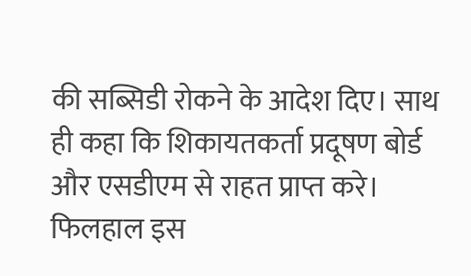की सब्सिडी रोकने के आदेश दिए। साथ ही कहा कि शिकायतकर्ता प्रदूषण बोर्ड और एसडीएम से राहत प्राप्त करे। फिलहाल इस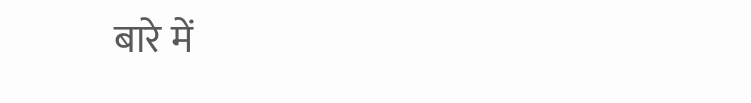बारे में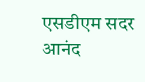एसडीएम सदर आनंद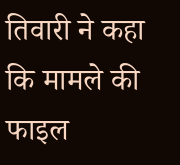तिवारी ने कहा कि मामले की फाइल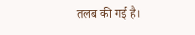तलब की गई है।